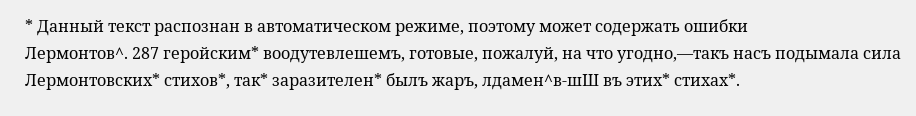* Данный текст распознан в автоматическом режиме, поэтому может содержать ошибки
Лермонтов^. 287 геройским* воодутевлешемъ, готовые, пожалуй, на что угодно,—такъ насъ подымала сила Лермонтовских* стихов*, так* заразителен* былъ жаръ, лдамен^в-шШ въ этих* стихах*.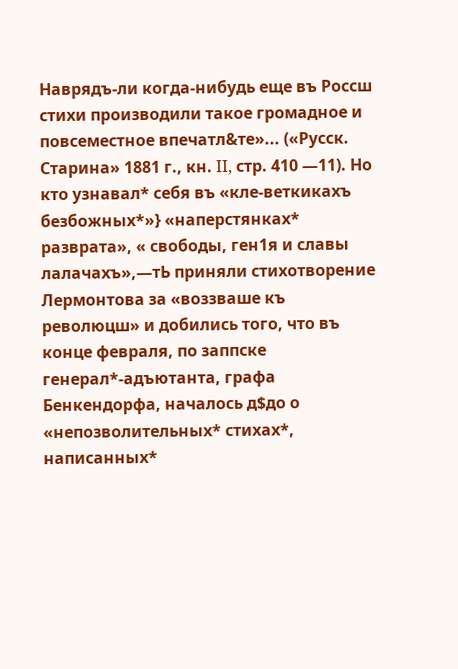Наврядъ-ли когда-нибудь еще въ Россш стихи производили такое громадное и повсеместное впечатл&те»... («Русск. Старина» 1881 г., кн. II, стр. 410 —11). Но кто узнавал* себя въ «кле-веткикахъ безбожных*»} «наперстянках* разврата», « свободы, ген1я и славы лалачахъ»,—тЬ приняли стихотворение Лермонтова за «воззваше къ революцш» и добились того, что въ конце февраля, по заппске генерал*-адъютанта, графа Бенкендорфа, началось д$до о «непозволительных* стихах*, написанных*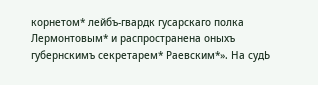корнетом* лейбъ-гвардк гусарскаго полка Лермонтовым* и распространена оныхъ губернскимъ секретарем* Раевским*». На судЬ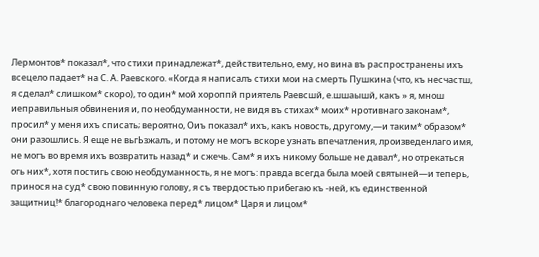Лермонтов* показал*, что стихи принадлежат*, действительно, ему, но вина въ распространены ихъ всецело падает* на С. А. Раевского. «Когда я написалъ стихи мои на смерть Пушкина (что, къ несчастш, я сделал* слишком* скоро), то один* мой хороппй приятель Раевсшй, е.шшаышй, какъ » я, мнош иеправильныя обвинения и, по необдуманности, не видя въ стихах* моих* нротивнаго законам*, просил* у меня ихъ списать; вероятно, Оиъ показал* ихъ, какъ новость, другому,—и таким* образом* они разошлись. Я еще не вьгЬзжалъ, и потому не могъ вскоре узнать впечатления, лроизведенлаго имя, не могъ во время ихъ возвратить назад* и сжечь. Сам* я ихъ никому больше не давал*, но отрекаться огь них*, хотя постигь свою необдуманность, я не могъ: правда всегда была моей святыней—и теперь, принося на суд* свою повинную голову, я съ твердостью прибегаю къ -ней, къ единственной защитниц!* благороднаго человека перед* лицом* Царя и лицом*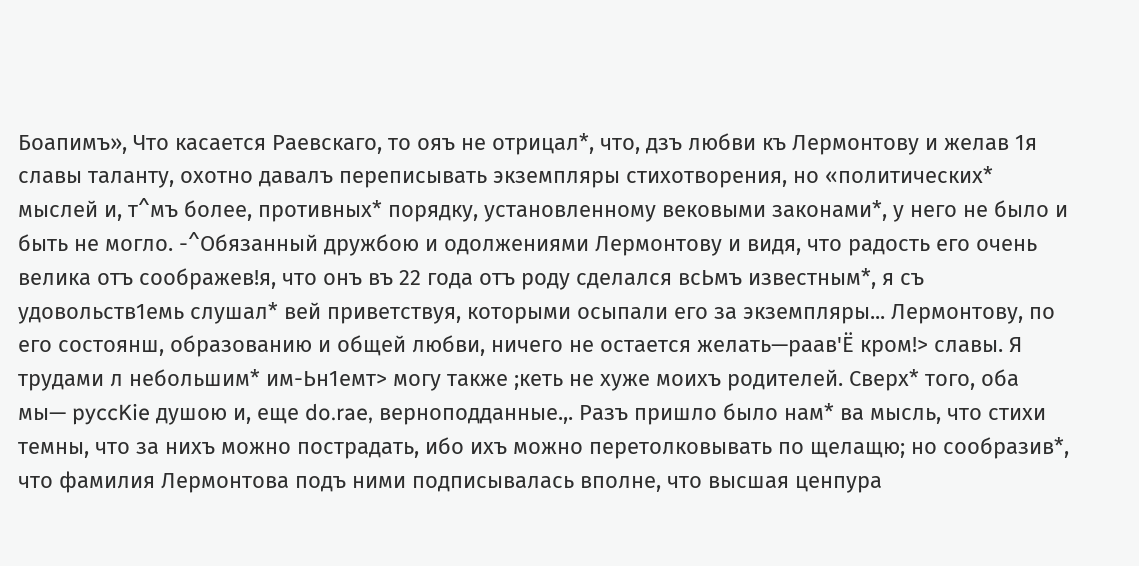Боапимъ», Что касается Раевскаго, то ояъ не отрицал*, что, дзъ любви къ Лермонтову и желав 1я славы таланту, охотно давалъ переписывать экземпляры стихотворения, но «политических* мыслей и, т^мъ более, противных* порядку, установленному вековыми законами*, у него не было и быть не могло. -^Обязанный дружбою и одолжениями Лермонтову и видя, что радость его очень велика отъ соображев!я, что онъ въ 22 года отъ роду сделался всЬмъ известным*, я съ удовольств1емь слушал* вей приветствуя, которыми осыпали его за экземпляры... Лермонтову, по его состоянш, образованию и общей любви, ничего не остается желать—раав'Ё кром!> славы. Я трудами л небольшим* им-Ьн1емт> могу также ;кеть не хуже моихъ родителей. Сверх* того, оба мы— pyccKie душою и, еще do.rae, верноподданные.,. Разъ пришло было нам* ва мысль, что стихи темны, что за нихъ можно пострадать, ибо ихъ можно перетолковывать по щелащю; но сообразив*, что фамилия Лермонтова подъ ними подписывалась вполне, что высшая ценпура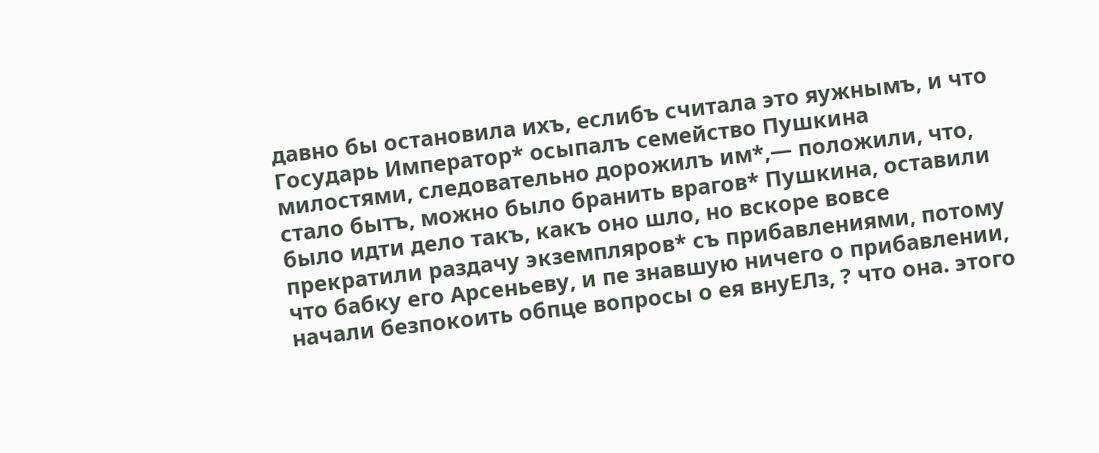давно бы остановила ихъ, еслибъ считала это яужнымъ, и что Государь Император* осыпалъ семейство Пушкина милостями, следовательно дорожилъ им*,— положили, что, стало бытъ, можно было бранить врагов* Пушкина, оставили было идти дело такъ, какъ оно шло, но вскоре вовсе прекратили раздачу экземпляров* съ прибавлениями, потому что бабку его Арсеньеву, и пе знавшую ничего о прибавлении, начали безпокоить обпце вопросы о ея внуЕЛз, ? что она. этого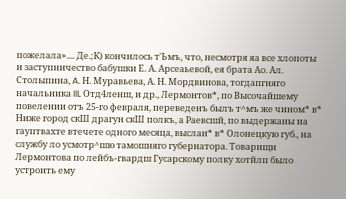пожелала».... Де.;К) кончилось т'Ьмъ, что, несмотря яа все хлопоты и заступничество бабушки Е. А. Арсеаьевой, ея брата Ао. Ал. Столыпина, A. Н. Муравьева, А. Н. Мордвинова, тогдапгняго начальника IIL Отд4ленш, и др., Лермонтов*, по Высочайшему повелении отъ 25-го февраля, переведенъ былъ т^мъ же чином* в* Ниже город скШ драгун скШ полкъ, а Раевсшй, по выдержаны на гауптвахте втечете одного месяца, выслан* в* Олонецкую губ., на службу ло усмотр^шю тамошняго губернатора. Товарищи Лермонтова по лейбъ-гвардш Гусарскому полку хотйлп было устроить ему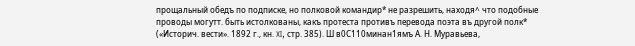прощальный обедъ по подписке, но полковой командир* не разрешить, находя^ что подобные проводы могутт. быть истолкованы, какъ протеста противъ перевода поэта въ другой полк* («Историч. вести». 1892 г., кн. XI, стр. 385). Ш в0С110минан1ямъ А. Н. Муравьева,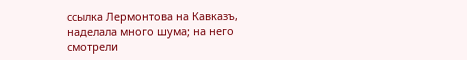ссылка Лермонтова на Кавказъ, наделала много шума; на него смотрели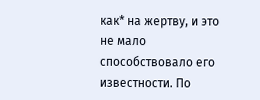как* на жертву, и это не мало способствовало его известности. По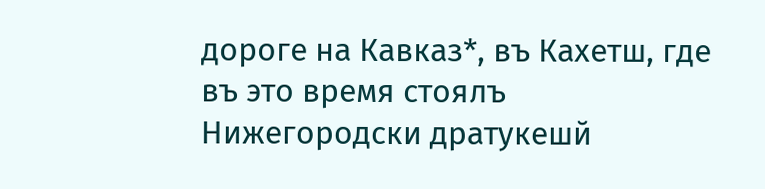дороге на Кавказ*, въ Кахетш, где въ это время стоялъ Нижегородски дратукешй